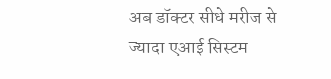अब डॉक्टर सीधे मरीज से ज्यादा एआई सिस्टम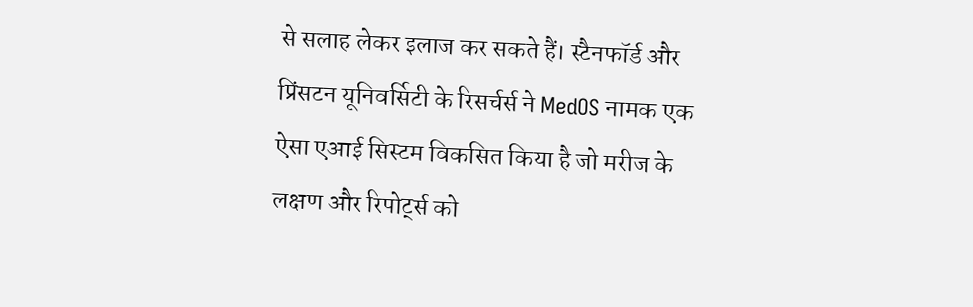से सलाह लेकर इलाज कर सकते हैं। स्टैनफॉर्ड और प्रिंसटन यूनिवर्सिटी के रिसर्चर्स ने MedOS नामक एक ऐसा एआई सिस्टम विकसित किया है जो मरीज के लक्षण और रिपोर्ट्स को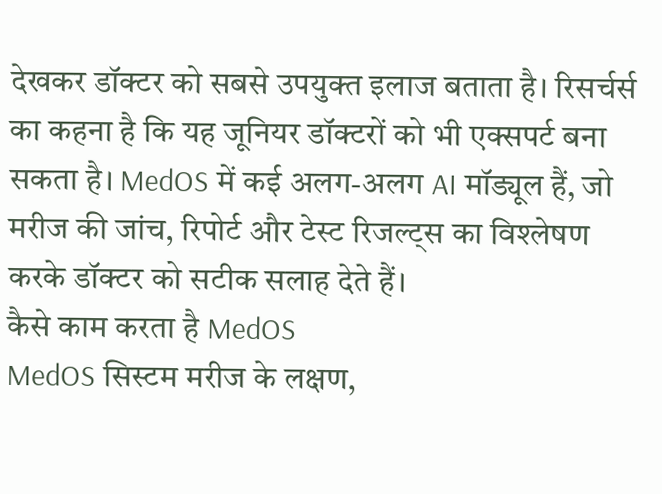देखकर डॉक्टर को सबसे उपयुक्त इलाज बताता है। रिसर्चर्स का कहना है कि यह जूनियर डॉक्टरों को भी एक्सपर्ट बना सकता है। MedOS में कई अलग-अलग AI मॉड्यूल हैं, जो मरीज की जांच, रिपोर्ट और टेस्ट रिजल्ट्स का विश्लेषण करके डॉक्टर को सटीक सलाह देते हैं।
कैसे काम करता है MedOS
MedOS सिस्टम मरीज के लक्षण,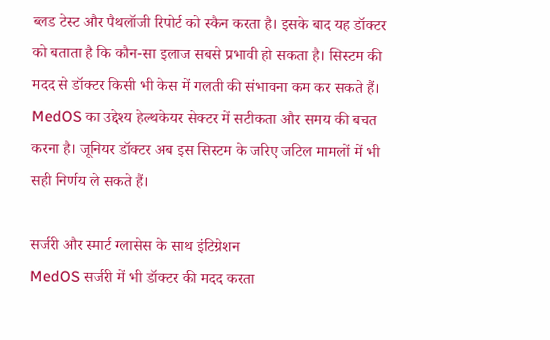ब्लड टेस्ट और पैथलॉजी रिपोर्ट को स्कैन करता है। इसके बाद यह डॉक्टर को बताता है कि कौन-सा इलाज सबसे प्रभावी हो सकता है। सिस्टम की मदद से डॉक्टर किसी भी केस में गलती की संभावना कम कर सकते हैं। MedOS का उद्देश्य हेल्थकेयर सेक्टर में सटीकता और समय की बचत करना है। जूनियर डॉक्टर अब इस सिस्टम के जरिए जटिल मामलों में भी सही निर्णय ले सकते हैं।

सर्जरी और स्मार्ट ग्लासेस के साथ इंटिग्रेशन
MedOS सर्जरी में भी डॉक्टर की मदद करता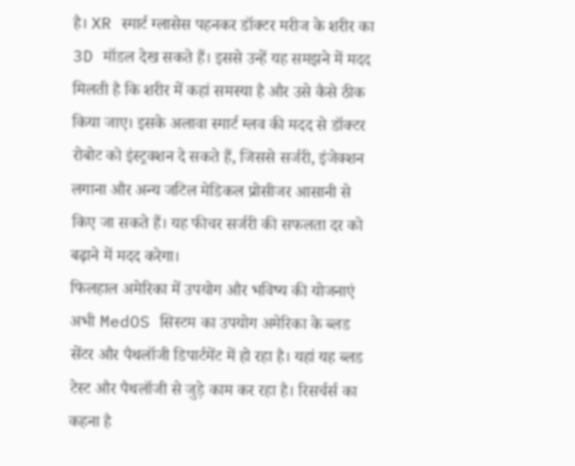है। XR स्मार्ट ग्लासेस पहनकर डॉक्टर मरीज के शरीर का 3D मॉडल देख सकते हैं। इससे उन्हें यह समझने में मदद मिलती है कि शरीर में कहां समस्या है और उसे कैसे ठीक किया जाए। इसके अलावा स्मार्ट ग्लव की मदद से डॉक्टर रोबोट को इंस्ट्रक्शन दे सकते हैं, जिससे सर्जरी, इंजेक्शन लगाना और अन्य जटिल मेडिकल प्रोसीजर आसानी से किए जा सकते हैं। यह फीचर सर्जरी की सफलता दर को बढ़ाने में मदद करेगा।
फिलहाल अमेरिका में उपयोग और भविष्य की योजनाएं
अभी MedOS सिस्टम का उपयोग अमेरिका के ब्लड सेंटर और पैथलॉजी डिपार्टमेंट में हो रहा है। यहां यह ब्लड टेस्ट और पैथलॉजी से जुड़े काम कर रहा है। रिसर्चर्स का कहना है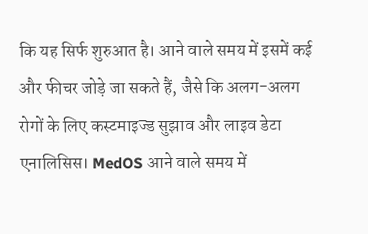कि यह सिर्फ शुरुआत है। आने वाले समय में इसमें कई और फीचर जोड़े जा सकते हैं, जैसे कि अलग-अलग रोगों के लिए कस्टमाइज्ड सुझाव और लाइव डेटा एनालिसिस। MedOS आने वाले समय में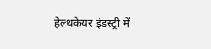हेल्थकेयर इंडस्ट्री में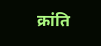क्रांति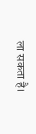ला सकता है।